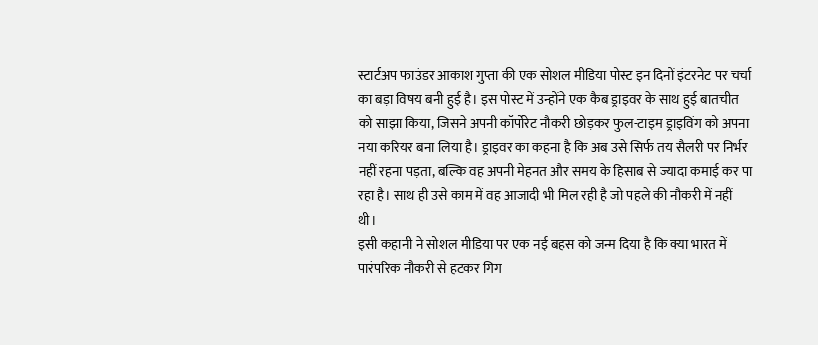स्टार्टअप फाउंडर आकाश गुप्ता की एक सोशल मीडिया पोस्ट इन दिनों इंटरनेट पर चर्चा का बड़ा विषय बनी हुई है। इस पोस्ट में उन्होंने एक कैब ड्राइवर के साथ हुई बातचीत को साझा किया, जिसने अपनी कॉर्पोरेट नौकरी छोड़कर फुल-टाइम ड्राइविंग को अपना नया करियर बना लिया है। ड्राइवर का कहना है कि अब उसे सिर्फ तय सैलरी पर निर्भर नहीं रहना पड़ता, बल्कि वह अपनी मेहनत और समय के हिसाब से ज्यादा कमाई कर पा रहा है। साथ ही उसे काम में वह आजादी भी मिल रही है जो पहले की नौकरी में नहीं थी।
इसी कहानी ने सोशल मीडिया पर एक नई बहस को जन्म दिया है कि क्या भारत में पारंपरिक नौकरी से हटकर गिग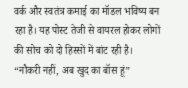वर्क और स्वतंत्र कमाई का मॉडल भविष्य बन रहा है। यह पोस्ट तेजी से वायरल होकर लोगों की सोच को दो हिस्सों में बांट रही है।
“नौकरी नहीं, अब खुद का बॉस हूं”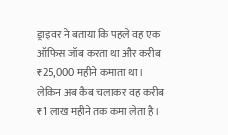ड्राइवर ने बताया कि पहले वह एक ऑफिस जॉब करता था और करीब ₹25,000 महीने कमाता था। लेकिन अब कैब चलाकर वह करीब ₹1 लाख महीने तक कमा लेता है।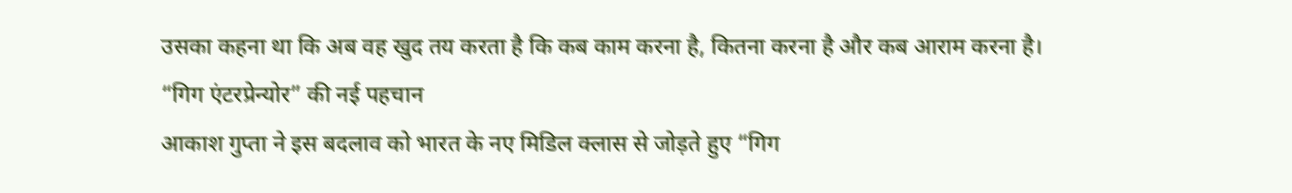उसका कहना था कि अब वह खुद तय करता है कि कब काम करना है, कितना करना है और कब आराम करना है।
“गिग एंटरप्रेन्योर” की नई पहचान
आकाश गुप्ता ने इस बदलाव को भारत के नए मिडिल क्लास से जोड़ते हुए “गिग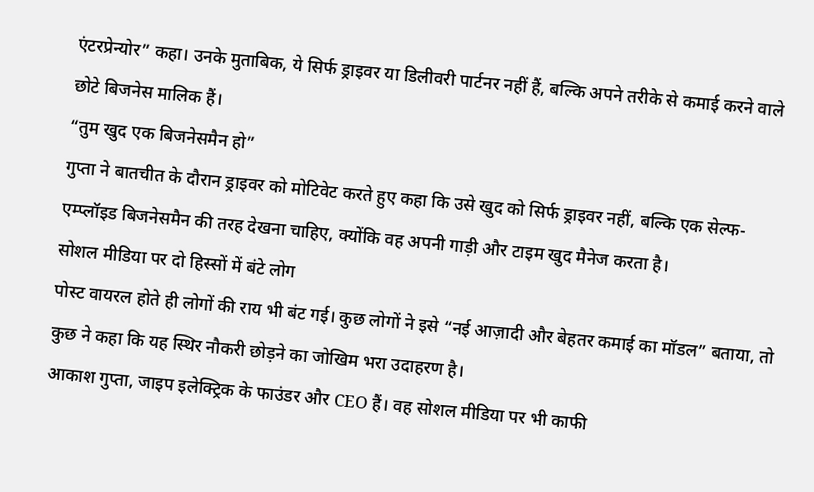एंटरप्रेन्योर” कहा। उनके मुताबिक, ये सिर्फ ड्राइवर या डिलीवरी पार्टनर नहीं हैं, बल्कि अपने तरीके से कमाई करने वाले छोटे बिजनेस मालिक हैं।
“तुम खुद एक बिजनेसमैन हो”
गुप्ता ने बातचीत के दौरान ड्राइवर को मोटिवेट करते हुए कहा कि उसे खुद को सिर्फ ड्राइवर नहीं, बल्कि एक सेल्फ-एम्प्लॉइड बिजनेसमैन की तरह देखना चाहिए, क्योंकि वह अपनी गाड़ी और टाइम खुद मैनेज करता है।
सोशल मीडिया पर दो हिस्सों में बंटे लोग
पोस्ट वायरल होते ही लोगों की राय भी बंट गई। कुछ लोगों ने इसे “नई आज़ादी और बेहतर कमाई का मॉडल” बताया, तो कुछ ने कहा कि यह स्थिर नौकरी छोड़ने का जोखिम भरा उदाहरण है।
आकाश गुप्ता, जाइप इलेक्ट्रिक के फाउंडर और CEO हैं। वह सोशल मीडिया पर भी काफी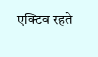एक्टिव रहते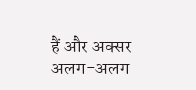हैं और अक्सर अलग-अलग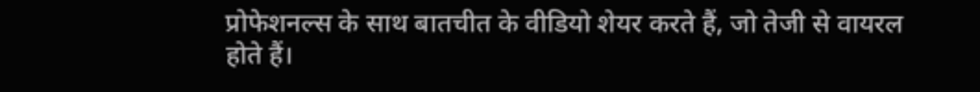प्रोफेशनल्स के साथ बातचीत के वीडियो शेयर करते हैं, जो तेजी से वायरल होते हैं।